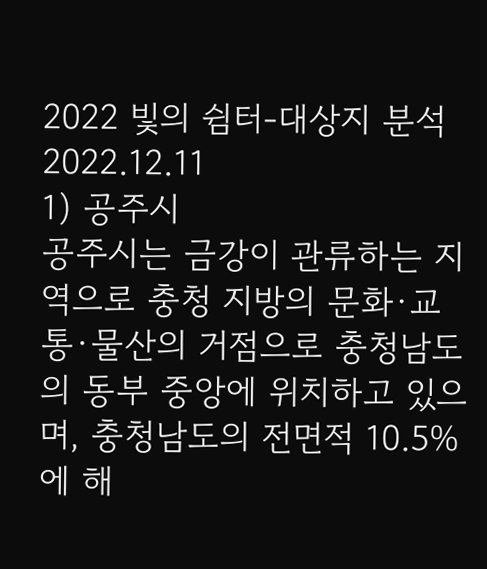2022 빛의 쉼터-대상지 분석
2022.12.11
1) 공주시
공주시는 금강이 관류하는 지역으로 충청 지방의 문화·교통·물산의 거점으로 충청남도의 동부 중앙에 위치하고 있으며, 충청남도의 전면적 10.5%에 해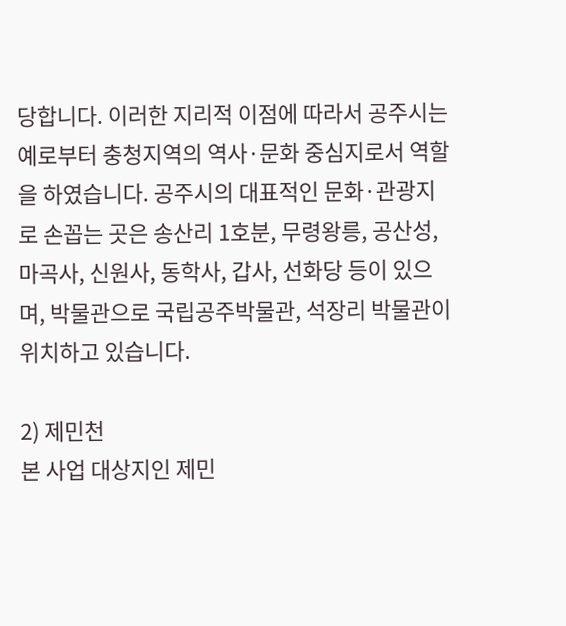당합니다. 이러한 지리적 이점에 따라서 공주시는 예로부터 충청지역의 역사·문화 중심지로서 역할을 하였습니다. 공주시의 대표적인 문화·관광지로 손꼽는 곳은 송산리 1호분, 무령왕릉, 공산성, 마곡사, 신원사, 동학사, 갑사, 선화당 등이 있으며, 박물관으로 국립공주박물관, 석장리 박물관이 위치하고 있습니다.

2) 제민천
본 사업 대상지인 제민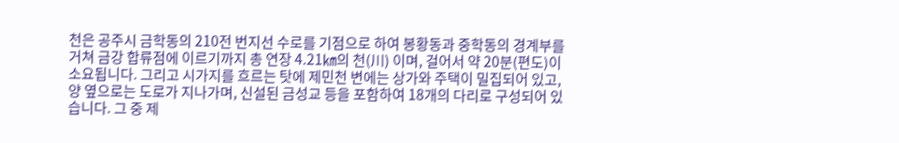천은 공주시 금학동의 210전 번지선 수로를 기점으로 하여 봉황동과 중학동의 경계부를 거쳐 금강 합류점에 이르기까지 총 연장 4.21㎞의 천(川) 이며, 걸어서 약 20분(편도)이 소요됩니다. 그리고 시가지를 흐르는 탓에 제민천 변에는 상가와 주택이 밀집되어 있고, 양 옆으로는 도로가 지나가며, 신설된 금성교 등을 포함하여 18개의 다리로 구성되어 있습니다. 그 중 제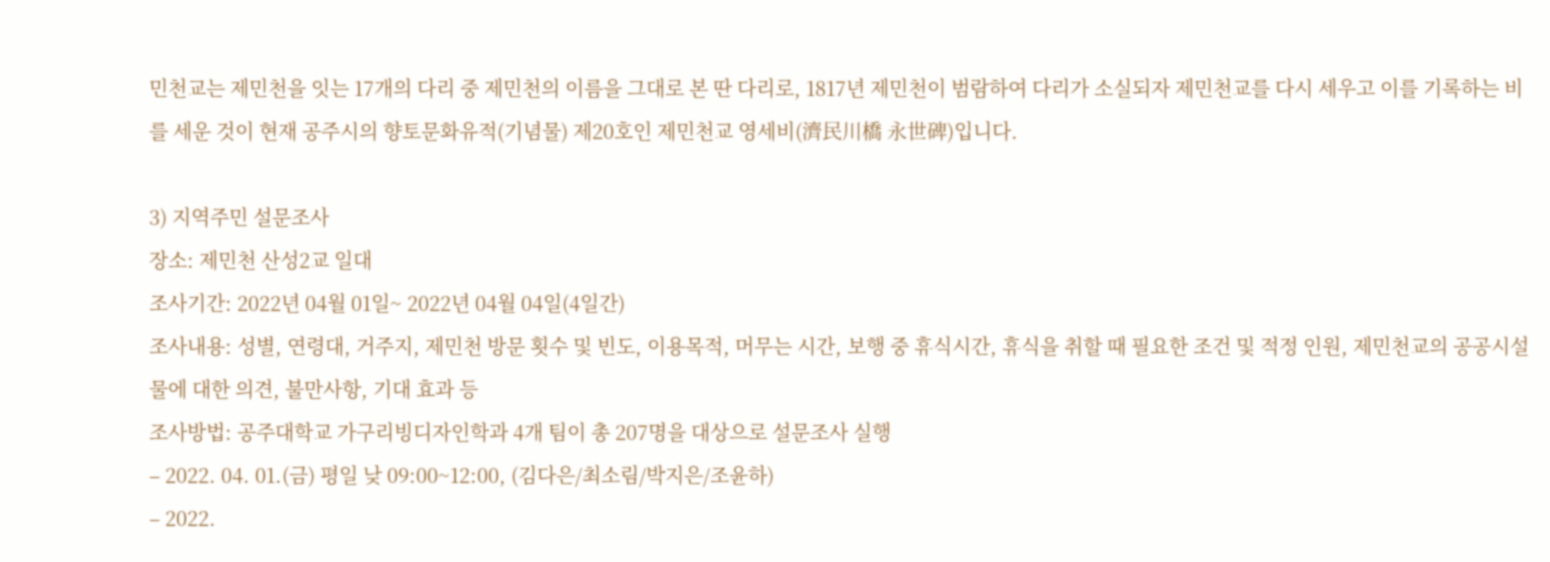민천교는 제민천을 잇는 17개의 다리 중 제민천의 이름을 그대로 본 딴 다리로, 1817년 제민천이 범람하여 다리가 소실되자 제민천교를 다시 세우고 이를 기록하는 비를 세운 것이 현재 공주시의 향토문화유적(기념물) 제20호인 제민천교 영세비(濟民川橋 永世碑)입니다.

3) 지역주민 설문조사
장소: 제민천 산성2교 일대
조사기간: 2022년 04월 01일~ 2022년 04월 04일(4일간)
조사내용: 성별, 연령대, 거주지, 제민천 방문 횟수 및 빈도, 이용목적, 머무는 시간, 보행 중 휴식시간, 휴식을 취할 때 필요한 조건 및 적정 인원, 제민천교의 공공시설물에 대한 의견, 불만사항, 기대 효과 등
조사방법: 공주대학교 가구리빙디자인학과 4개 팀이 총 207명을 대상으로 설문조사 실행
– 2022. 04. 01.(금) 평일 낮 09:00~12:00, (김다은/최소림/박지은/조윤하)
– 2022.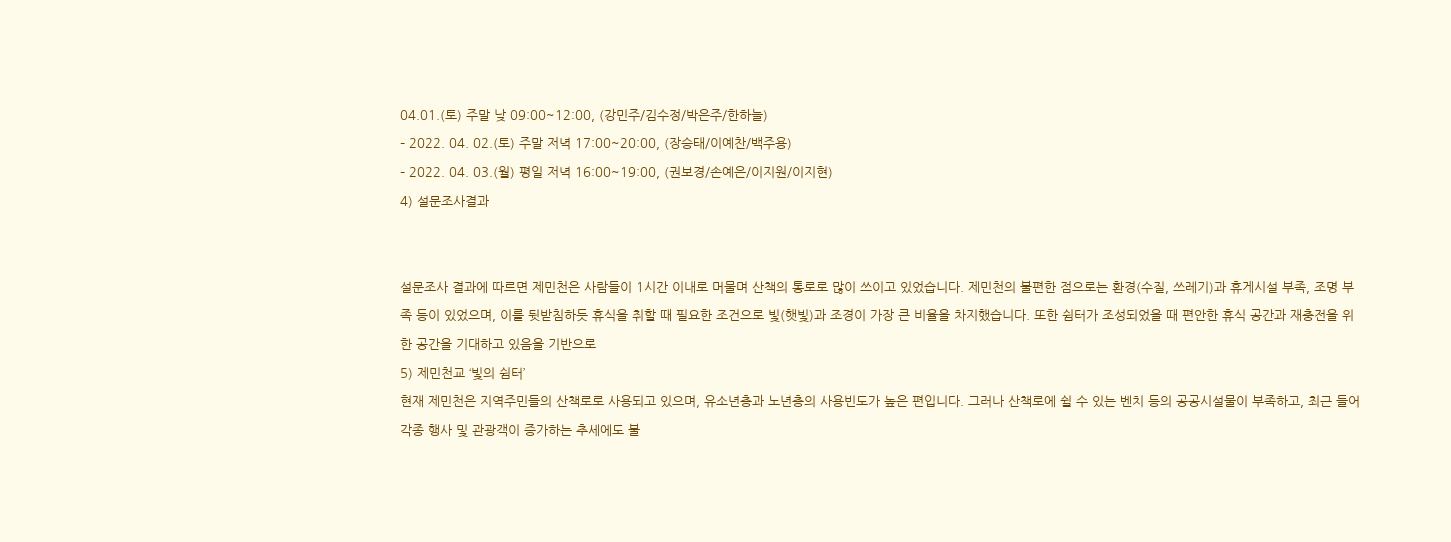04.01.(토) 주말 낮 09:00~12:00, (강민주/김수정/박은주/한하늘)
– 2022. 04. 02.(토) 주말 저녁 17:00~20:00, (장승태/이예찬/백주용)
– 2022. 04. 03.(월) 평일 저녁 16:00~19:00, (권보경/손예은/이지원/이지현)
4) 설문조사결과


설문조사 결과에 따르면 제민천은 사람들이 1시간 이내로 머물며 산책의 통로로 많이 쓰이고 있었습니다. 제민천의 불편한 점으로는 환경(수질, 쓰레기)과 휴게시설 부족, 조명 부족 등이 있었으며, 이를 뒷받침하듯 휴식을 취할 때 필요한 조건으로 빛(햇빛)과 조경이 가장 큰 비율을 차지했습니다. 또한 쉼터가 조성되었을 때 편안한 휴식 공간과 재충전을 위한 공간을 기대하고 있음을 기반으로
5) 제민천교 ‘빛의 쉼터’
현재 제민천은 지역주민들의 산책로로 사용되고 있으며, 유소년층과 노년층의 사용빈도가 높은 편입니다. 그러나 산책로에 쉴 수 있는 벤치 등의 공공시설물이 부족하고, 최근 들어 각종 행사 및 관광객이 증가하는 추세에도 불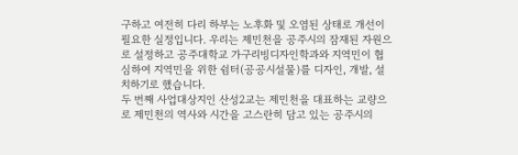구하고 여전히 다리 하부는 노후화 및 오염된 상태로 개선이 필요한 실정입니다. 우리는 제민천을 공주시의 잠재된 자원으로 설정하고 공주대학교 가구리빙디자인학과와 지역민이 협심하여 지역민을 위한 쉼터(공공시설물)를 디자인, 개발, 설치하기로 했습니다.
두 번째 사업대상지인 산성2교는 제민천을 대표하는 교량으로 제민천의 역사와 시간을 고스란히 담고 있는 공주시의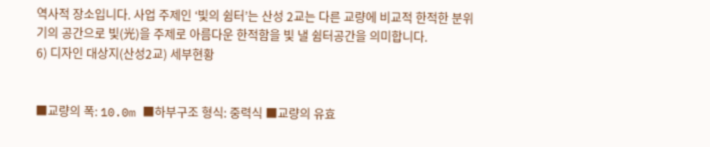역사적 장소입니다. 사업 주제인 ‘빛의 쉼터’는 산성 2교는 다른 교량에 비교적 한적한 분위기의 공간으로 빛(光)을 주제로 아름다운 한적함을 빛 낼 쉼터공간을 의미합니다.
6) 디자인 대상지(산성2교) 세부현황


■교량의 폭: 10.0m ■하부구조 형식: 중력식 ■교량의 유효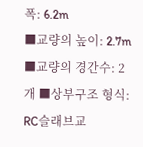폭: 6.2m
■교량의 높이: 2.7m ■교량의 경간수: 2개 ■상부구조 형식: RC슬래브교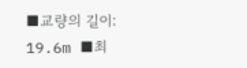■교량의 길이: 19.6m ■최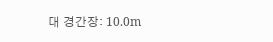대 경간장: 10.0m